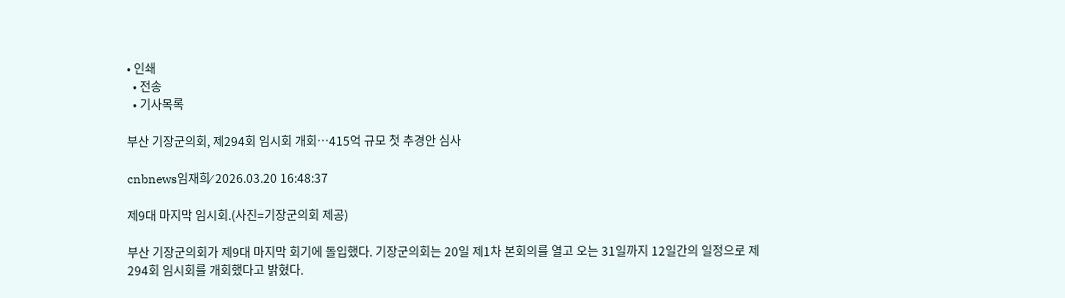• 인쇄
  • 전송
  • 기사목록

부산 기장군의회, 제294회 임시회 개회…415억 규모 첫 추경안 심사

cnbnews임재희⁄ 2026.03.20 16:48:37

제9대 마지막 임시회.(사진=기장군의회 제공)

부산 기장군의회가 제9대 마지막 회기에 돌입했다. 기장군의회는 20일 제1차 본회의를 열고 오는 31일까지 12일간의 일정으로 제294회 임시회를 개회했다고 밝혔다.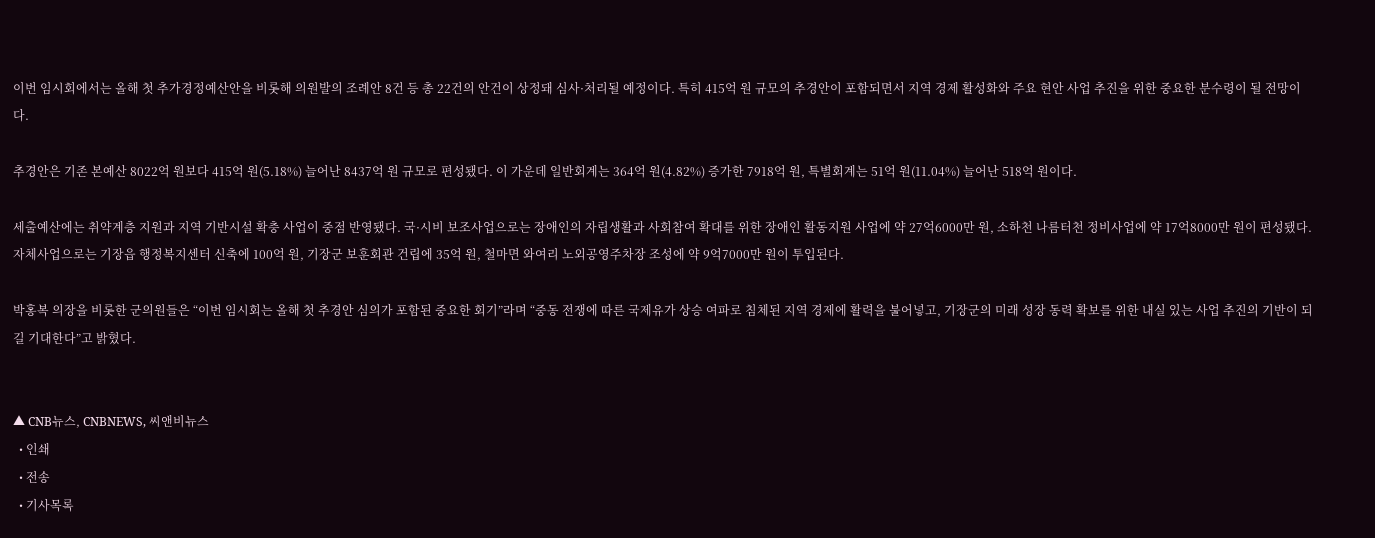이번 임시회에서는 올해 첫 추가경정예산안을 비롯해 의원발의 조례안 8건 등 총 22건의 안건이 상정돼 심사·처리될 예정이다. 특히 415억 원 규모의 추경안이 포함되면서 지역 경제 활성화와 주요 현안 사업 추진을 위한 중요한 분수령이 될 전망이다.

추경안은 기존 본예산 8022억 원보다 415억 원(5.18%) 늘어난 8437억 원 규모로 편성됐다. 이 가운데 일반회계는 364억 원(4.82%) 증가한 7918억 원, 특별회계는 51억 원(11.04%) 늘어난 518억 원이다.

세출예산에는 취약계층 지원과 지역 기반시설 확충 사업이 중점 반영됐다. 국·시비 보조사업으로는 장애인의 자립생활과 사회참여 확대를 위한 장애인 활동지원 사업에 약 27억6000만 원, 소하천 나름터천 정비사업에 약 17억8000만 원이 편성됐다. 자체사업으로는 기장읍 행정복지센터 신축에 100억 원, 기장군 보훈회관 건립에 35억 원, 철마면 와여리 노외공영주차장 조성에 약 9억7000만 원이 투입된다.

박홍복 의장을 비롯한 군의원들은 “이번 임시회는 올해 첫 추경안 심의가 포함된 중요한 회기”라며 “중동 전쟁에 따른 국제유가 상승 여파로 침체된 지역 경제에 활력을 불어넣고, 기장군의 미래 성장 동력 확보를 위한 내실 있는 사업 추진의 기반이 되길 기대한다”고 밝혔다.


▲ CNB뉴스, CNBNEWS, 씨앤비뉴스
  • 인쇄
  • 전송
  • 기사목록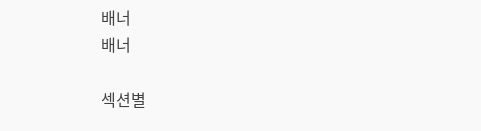배너
배너

섹션별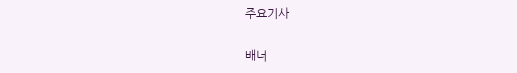주요기사

배너